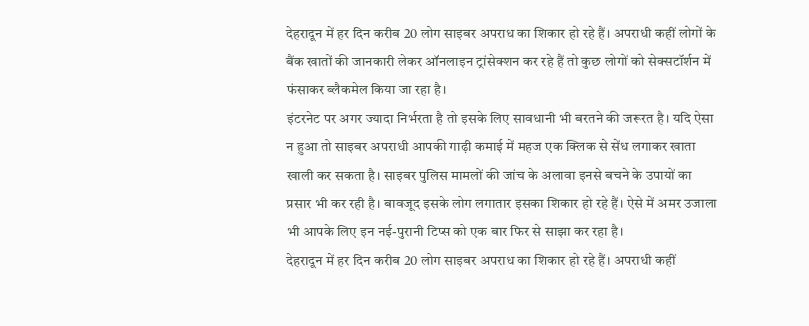देहरादून में हर दिन करीब 20 लोग साइबर अपराध का शिकार हो रहे हैं। अपराधी कहीं लोगों के बैंक खातों की जानकारी लेकर ऑनलाइन ट्रांसेक्शन कर रहे हैं तो कुछ लोगों को सेक्सटॉर्शन में फंसाकर ब्लैकमेल किया जा रहा है।
इंटरनेट पर अगर ज्यादा निर्भरता है तो इसके लिए सावधानी भी बरतने की जरूरत है। यदि ऐसा न हुआ तो साइबर अपराधी आपकी गाढ़ी कमाई में महज एक क्लिक से सेंध लगाकर खाता खाली कर सकता है। साइबर पुलिस मामलों की जांच के अलावा इनसे बचने के उपायों का प्रसार भी कर रही है। बावजूद इसके लोग लगातार इसका शिकार हो रहे हैं। ऐसे में अमर उजाला भी आपके लिए इन नई-पुरानी टिप्स को एक बार फिर से साझा कर रहा है।
देहरादून में हर दिन करीब 20 लोग साइबर अपराध का शिकार हो रहे हैं। अपराधी कहीं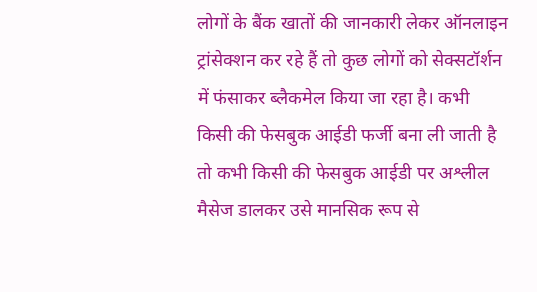लोगों के बैंक खातों की जानकारी लेकर ऑनलाइन ट्रांसेक्शन कर रहे हैं तो कुछ लोगों को सेक्सटॉर्शन में फंसाकर ब्लैकमेल किया जा रहा है। कभी किसी की फेसबुक आईडी फर्जी बना ली जाती है तो कभी किसी की फेसबुक आईडी पर अश्लील मैसेज डालकर उसे मानसिक रूप से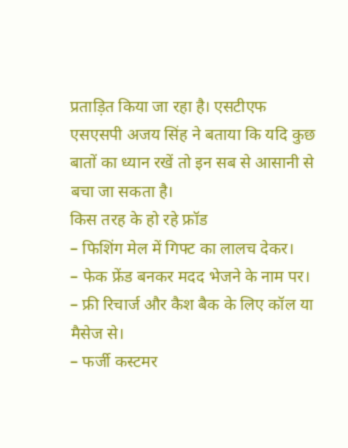प्रताड़ित किया जा रहा है। एसटीएफ एसएसपी अजय सिंह ने बताया कि यदि कुछ बातों का ध्यान रखें तो इन सब से आसानी से बचा जा सकता है।
किस तरह के हो रहे फ्रॉड
– फिशिंग मेल में गिफ्ट का लालच देकर।
– फेक फ्रेंड बनकर मदद भेजने के नाम पर।
– फ्री रिचार्ज और कैश बैक के लिए कॉल या मैसेज से।
– फर्जी कस्टमर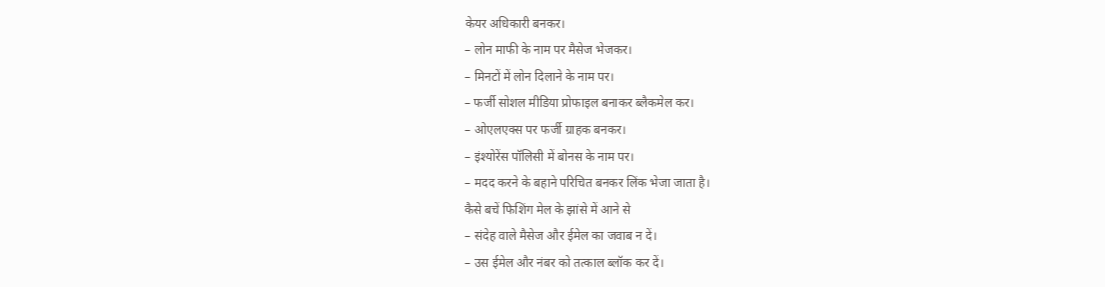केयर अधिकारी बनकर।
– लोन माफी के नाम पर मैसेज भेजकर।
– मिनटों में लोन दिलाने के नाम पर।
– फर्जी सोशल मीडिया प्रोफाइल बनाकर ब्लैकमेल कर।
– ओएलएक्स पर फर्जी ग्राहक बनकर।
– इंश्योरेंस पॉलिसी में बोनस के नाम पर।
– मदद करने के बहाने परिचित बनकर लिंक भेजा जाता है।
कैसे बचें फिशिंग मेल के झांसे में आने से
– संदेह वाले मैसेज और ईमेल का जवाब न दें।
– उस ईमेल और नंबर को तत्काल ब्लॉक कर दें।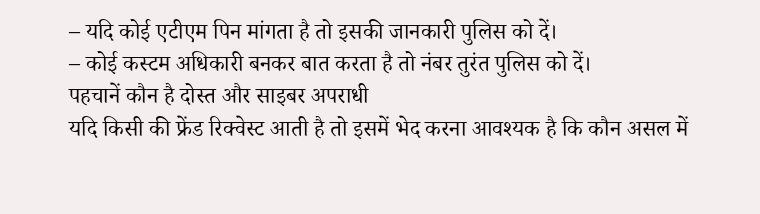– यदि कोई एटीएम पिन मांगता है तो इसकी जानकारी पुलिस को दें।
– कोई कस्टम अधिकारी बनकर बात करता है तो नंबर तुरंत पुलिस को दें।
पहचानें कौन है दोस्त और साइबर अपराधी
यदि किसी की फ्रेंड रिक्वेस्ट आती है तो इसमें भेद करना आवश्यक है कि कौन असल में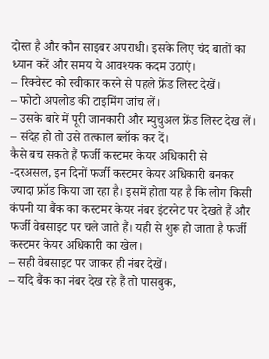दोस्त है और कौन साइबर अपराधी। इसके लिए चंद बातों का ध्यान करें और समय ये आवश्यक कदम उठाएं।
– रिक्वेस्ट को स्वीकार करने से पहले फ्रेंड लिस्ट देखें।
– फोटो अपलोड की टाइमिंग जांच लें।
– उसके बारे में पूरी जानकारी और म्युचुअल फ्रेंड लिस्ट देख लें।
– संदेह हो तो उसे तत्काल ब्लॉक कर दें।
कैसे बच सकते हैं फर्जी कस्टमर केयर अधिकारी से
-दरअसल, इन दिनों फर्जी कस्टमर केयर अधिकारी बनकर ज्यादा फ्रॉड किया जा रहा है। इसमें होता यह है कि लोग किसी कंपनी या बैंक का कस्टमर केयर नंबर इंटरनेट पर देखते हैं और फर्जी वेबसाइट पर चले जाते हैं। यही से शुरू हो जाता है फर्जी कस्टमर केयर अधिकारी का खेल।
– सही वेबसाइट पर जाकर ही नंबर देखें।
– यदि बैंक का नंबर देख रहे हैं तो पासबुक,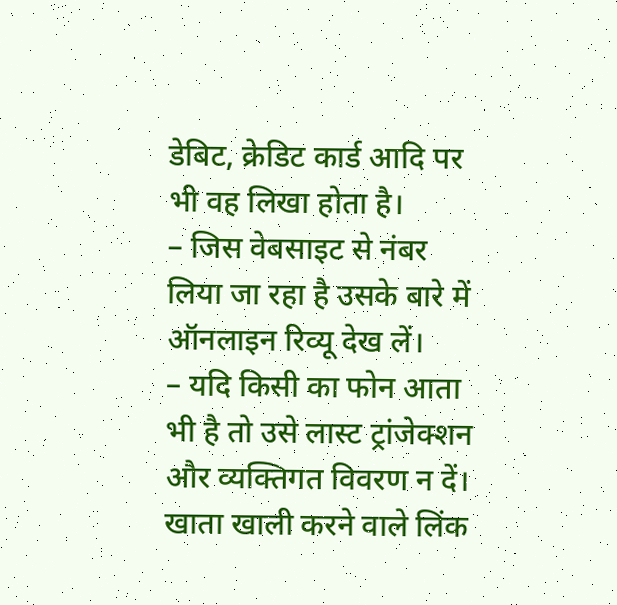डेबिट, क्रेडिट कार्ड आदि पर भी वह लिखा होता है।
– जिस वेबसाइट से नंबर लिया जा रहा है उसके बारे में ऑनलाइन रिव्यू देख लें।
– यदि किसी का फोन आता भी है तो उसे लास्ट ट्रांजेक्शन और व्यक्तिगत विवरण न दें।
खाता खाली करने वाले लिंक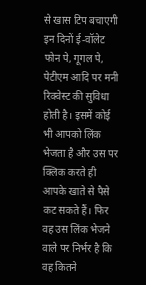से खास टिप बचाएगी
इन दिनों ई-वॉलेट फोन पे, गूगल पे, पेटीएम आदि पर मनी रिक्वेस्ट की सुविधा होती है। इसमें कोई भी आपको लिंक भेजता है और उस पर क्लिक करते ही आपके खाते से पैसे कट सकते हैं। फिर वह उस लिंक भेजने वाले पर निर्भर है कि वह कितने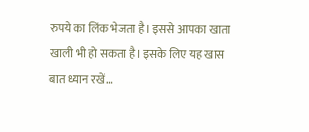रुपये का लिंक भेजता है। इससे आपका खाता खाली भी हो सकता है। इसके लिए यह खास बात ध्यान रखें…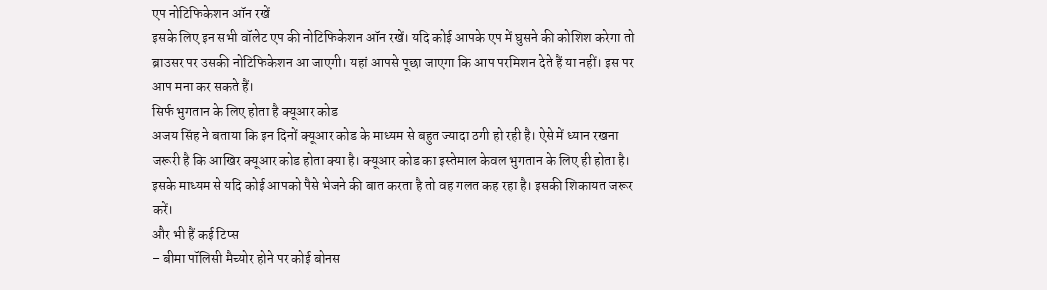एप नोटिफिकेशन ऑन रखें
इसके लिए इन सभी वॉलेट एप की नोटिफिकेशन ऑन रखें। यदि कोई आपके एप में घुसने की कोशिश करेगा तो ब्राउसर पर उसकी नोटिफिकेशन आ जाएगी। यहां आपसे पूछा जाएगा कि आप परमिशन देते हैं या नहीं। इस पर आप मना कर सकते हैं।
सिर्फ भुगतान के लिए होता है क्यूआर कोड
अजय सिंह ने बताया कि इन दिनों क्यूआर कोड के माध्यम से बहुत ज्यादा ठगी हो रही है। ऐसे में ध्यान रखना जरूरी है कि आखिर क्यूआर कोड होता क्या है। क्यूआर कोड का इस्तेमाल केवल भुगतान के लिए ही होता है। इसके माध्यम से यदि कोई आपको पैसे भेजने की बात करता है तो वह गलत कह रहा है। इसकी शिकायत जरूर करें।
और भी हैं कई टिप्स
– बीमा पॉलिसी मैच्योर होने पर कोई बोनस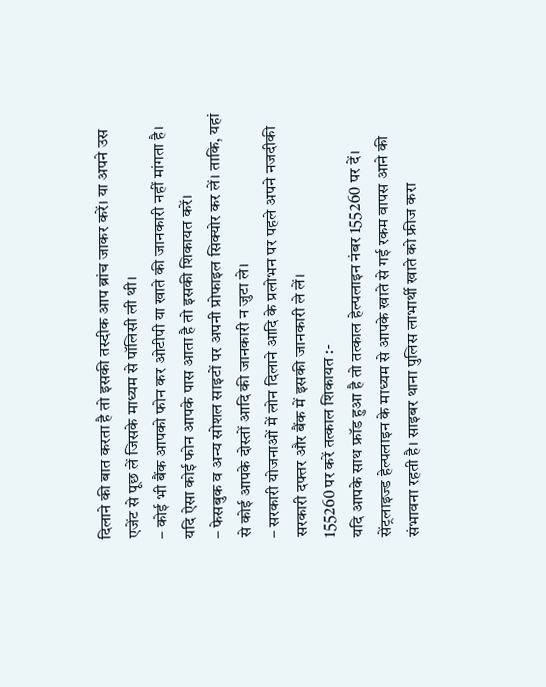दिलाने की बात करता है तो इसकी तस्दीक आप ब्रांच जाकर करें। या अपने उस एजेंट से पूछ लें जिसके माध्यम से पॉलिसी ली थी।
– कोई भी बैंक आपको फोन कर ओटीपी या खाते की जानकारी नहीं मांगता है। यदि ऐसा कोई फोन आपके पास आता है तो इसकी शिकायत करें।
– फेसबुक व अन्य सोशल साइटों पर अपनी प्रोफाइल सिक्योर कर लें। ताकि, यहां से कोई आपके दोस्तों आदि की जानकारी न जुटा ले।
– सरकारी योजनाओं में लोन दिलाने आदि के प्रलोभन पर पहले अपने नजदीकी सरकारी दफ्तर और बैंक में इसकी जानकारी ले लें।
155260 पर करें तत्काल शिकायत :-
यदि आपके साथ फ्रॉड हुआ है तो तत्काल हेल्पलाइन नंबर 155260 पर दें। सेंट्रलाइज्ड हेल्पलाइन के माध्यम से आपके खाते से गई रकम वापस आने की संभावना रहती है। साइबर थाना पुलिस लाभार्थी खाते को फ्रीज करा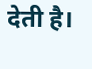देती है।